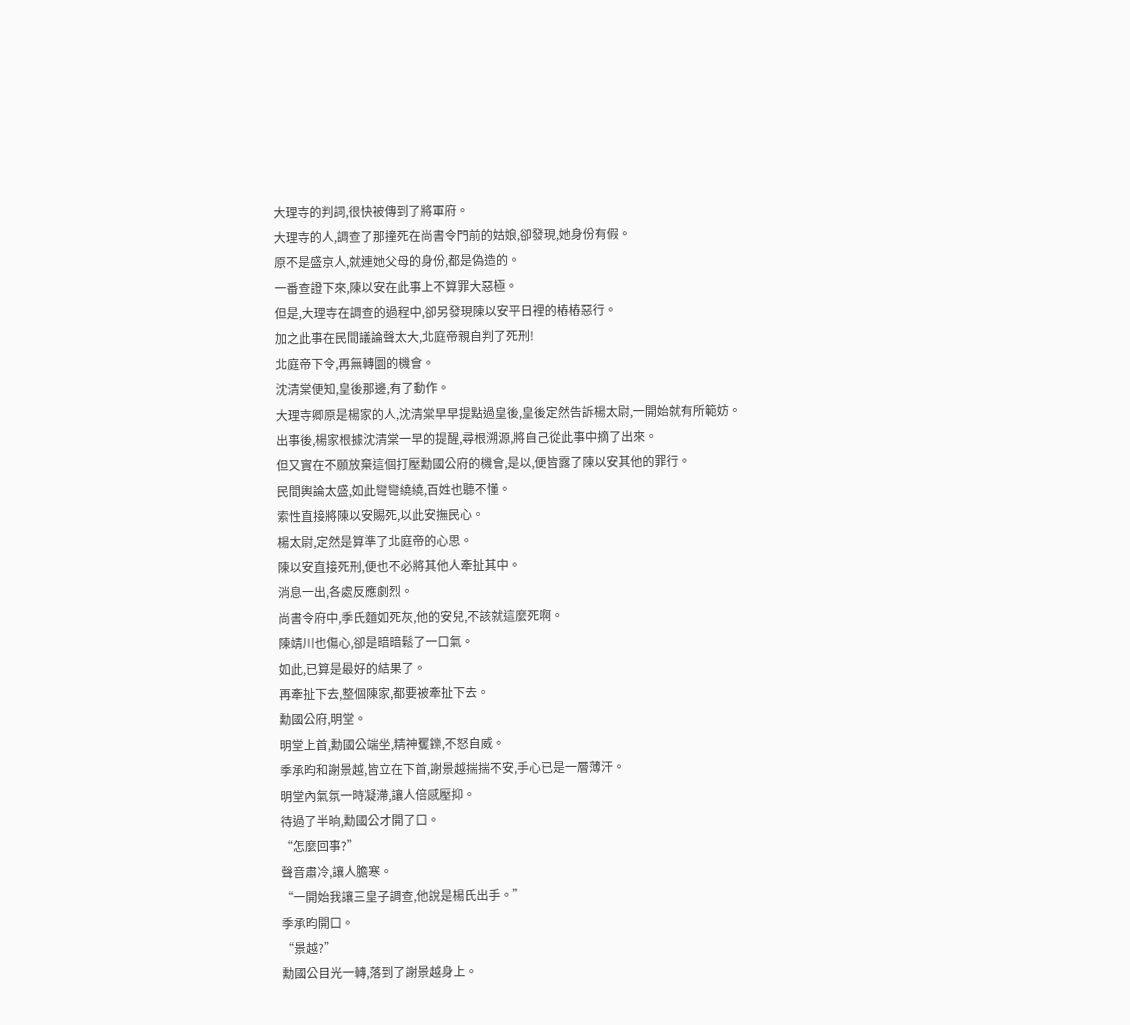大理寺的判詞,很快被傳到了將軍府。
大理寺的人,調查了那撞死在尚書令門前的姑娘,卻發現,她身份有假。
原不是盛京人,就連她父母的身份,都是偽造的。
一番查證下來,陳以安在此事上不算罪大惡極。
但是,大理寺在調查的過程中,卻另發現陳以安平日裡的樁樁惡行。
加之此事在民間議論聲太大,北庭帝親自判了死刑!
北庭帝下令,再無轉圜的機會。
沈清棠便知,皇後那邊,有了動作。
大理寺卿原是楊家的人,沈清棠早早提點過皇後,皇後定然告訴楊太尉,一開始就有所範妨。
出事後,楊家根據沈清棠一早的提醒,尋根溯源,將自己從此事中摘了出來。
但又實在不願放棄這個打壓勳國公府的機會,是以,便皆露了陳以安其他的罪行。
民間輿論太盛,如此彎彎繞繞,百姓也聽不懂。
索性直接將陳以安賜死,以此安撫民心。
楊太尉,定然是算準了北庭帝的心思。
陳以安直接死刑,便也不必將其他人牽扯其中。
消息一出,各處反應劇烈。
尚書令府中,季氏麵如死灰,他的安兒,不該就這麼死啊。
陳靖川也傷心,卻是暗暗鬆了一口氣。
如此,已算是最好的結果了。
再牽扯下去,整個陳家,都要被牽扯下去。
勳國公府,明堂。
明堂上首,勳國公端坐,精神矍鑠,不怒自威。
季承昀和謝景越,皆立在下首,謝景越揣揣不安,手心已是一層薄汗。
明堂內氣氛一時凝滯,讓人倍感壓抑。
待過了半晌,勳國公才開了口。
“怎麼回事?”
聲音肅冷,讓人膽寒。
“一開始我讓三皇子調查,他說是楊氏出手。”
季承昀開口。
“景越?”
勳國公目光一轉,落到了謝景越身上。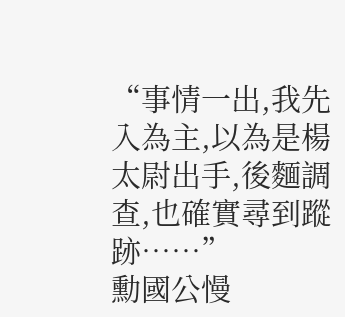“事情一出,我先入為主,以為是楊太尉出手,後麵調查,也確實尋到蹤跡……”
勳國公慢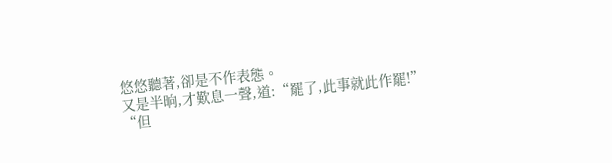悠悠聽著,卻是不作表態。
又是半晌,才歎息一聲,道:“罷了,此事就此作罷!”
“但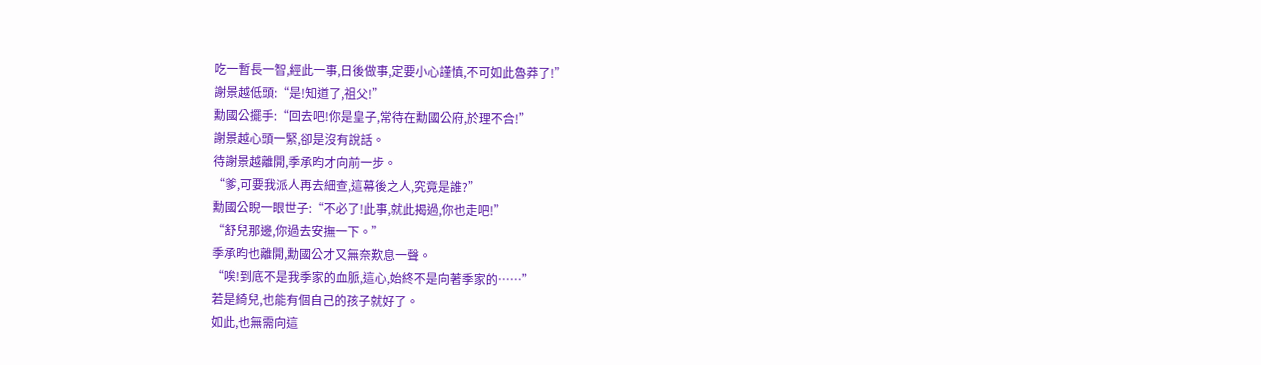吃一暫長一智,經此一事,日後做事,定要小心謹慎,不可如此魯莽了!”
謝景越低頭:“是!知道了,祖父!”
勳國公擺手:“回去吧!你是皇子,常待在勳國公府,於理不合!”
謝景越心頭一緊,卻是沒有說話。
待謝景越離開,季承昀才向前一步。
“爹,可要我派人再去細查,這幕後之人,究竟是誰?”
勳國公睨一眼世子:“不必了!此事,就此揭過,你也走吧!”
“舒兒那邊,你過去安撫一下。”
季承昀也離開,勳國公才又無奈歎息一聲。
“唉!到底不是我季家的血脈,這心,始終不是向著季家的……”
若是綺兒,也能有個自己的孩子就好了。
如此,也無需向這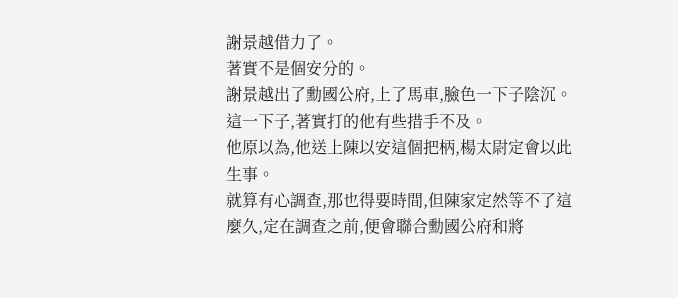謝景越借力了。
著實不是個安分的。
謝景越出了勳國公府,上了馬車,臉色一下子陰沉。
這一下子,著實打的他有些措手不及。
他原以為,他送上陳以安這個把柄,楊太尉定會以此生事。
就算有心調查,那也得要時間,但陳家定然等不了這麼久,定在調查之前,便會聯合勳國公府和將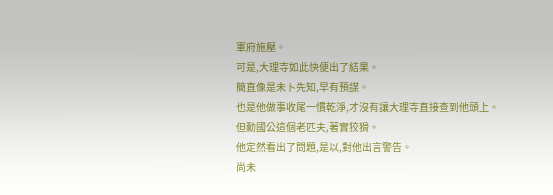軍府施壓。
可是,大理寺如此快便出了結果。
簡直像是未卜先知,早有預謀。
也是他做事收尾一慣乾淨,才沒有讓大理寺直接查到他頭上。
但勳國公這個老匹夫,著實狡猾。
他定然看出了問題,是以,對他出言警告。
尚未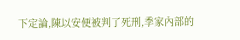下定論,陳以安便被判了死刑,季家內部的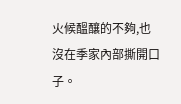火候醞釀的不夠,也沒在季家內部撕開口子。